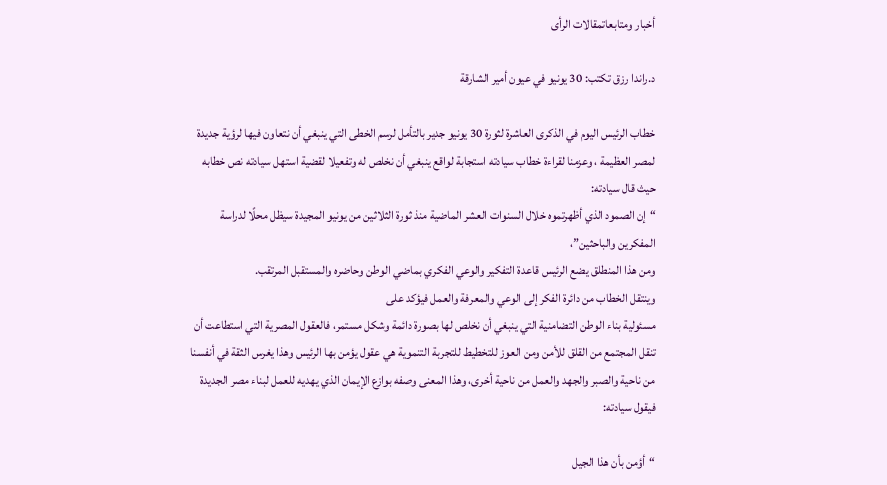أخبار ومتابعاتمقالات الرأى

د.راندا رزق تكتب: 30 يونيو في عيون أمير الشارقة

خطاب الرئيس اليوم في الذكرى العاشرة لثورة 30 يونيو جدير بالتأمل لرسم الخطى التي ينبغي أن نتعاون فيها لرؤية جديدة لمصر العظيمة ، وعزمنا لقراءة خطاب سيادته استجابة لواقع ينبغي أن نخلص له وتفعيلا لقضية استهل سيادته نص خطابه حيث قال سيادته:
“إن الصمود الذي أظهرتموه خلال السنوات العشر الماضية منذ ثورة الثلاثين من يونيو المجيدة سيظل محلًا لدراسة المفكرين والباحثين”،
ومن هذا المنطلق يضع الرئيس قاعدة التفكير والوعي الفكري بماضي الوطن وحاضره والمستقبل المرتقب.
وينتقل الخطاب من دائرة الفكر إلى الوعي والمعرفة والعمل فيؤكد على
مسئولية بناء الوطن التضامنية التي ينبغي أن نخلص لها بصورة دائمة وشكل مستمر، فالعقول المصرية التي استطاعت أن تنقل المجتمع من القلق للأمن ومن العوز للتخطيط للتجربة التنموية هي عقول يؤمن بها الرئيس وهذا يغرس الثقة في أنفسنا من ناحية والصبر والجهد والعمل من ناحية أخرى، وهذا المعنى وصفه بوازع الإيمان الذي يهديه للعمل لبناء مصر الجديدة فيقول سيادته:

“أؤمن بأن هذا الجيل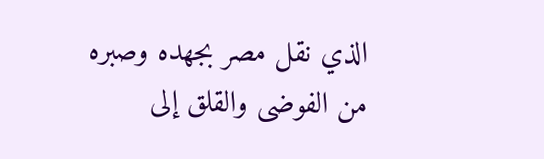الذي نقل مصر بجهده وصبره من الفوضى والقلق إلى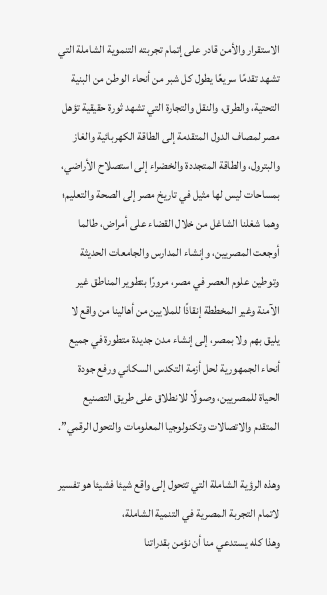الاستقرار والأمن قادر على إتمام تجربته التنموية الشاملة التي تشهد تقدمًا سريعًا يطول كل شبر من أنحاء الوطن من البنية التحتية، والطرق، والنقل والتجارة التي تشهد ثورة حقيقية تؤهل مصر لمصاف الدول المتقدمة إلى الطاقة الكهربائية والغاز والبترول، والطاقة المتجددة والخضراء إلى استصلاح الأراضي، بمساحات ليس لها مثيل في تاريخ مصر إلى الصحة والتعليم؛ وهما شغلنا الشاغل من خلال القضاء على أمراض، طالما أوجعت المصريين، وإنشاء المدارس والجامعات الحديثة وتوطين علوم العصر في مصر، مرورًا بتطوير المناطق غير الآمنة وغير المخططة إنقاذًا للملايين من أهالينا من واقع لا يليق بهم ولا بمصر، إلى إنشاء مدن جديدة متطورة في جميع أنحاء الجمهورية لحل أزمة التكدس السكاني ورفع جودة الحياة للمصريين، وصولًا للانطلاق على طريق التصنيع المتقدم والاتصالات وتكنولوجيا المعلومات والتحول الرقمي”.

وهذه الرؤية الشاملة التي تتحول إلى واقع شيئا فشيئا هو تفسير لاتمام التجربة المصرية في التنمية الشاملة،
وهذا كله يستدعي منا أن نؤمن بقدراتنا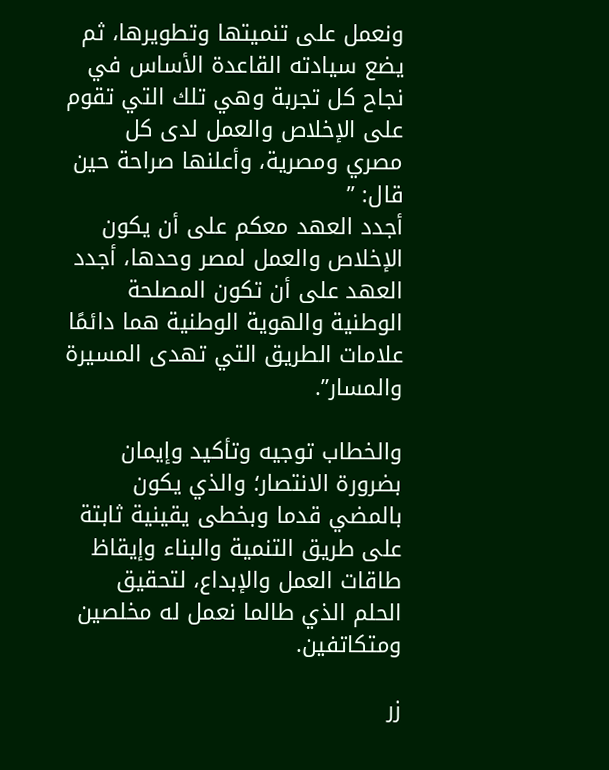ونعمل على تنميتها وتطويرها، ثم يضع سيادته القاعدة الأساس في نجاح كل تجربة وهي تلك التي تقوم على الإخلاص والعمل لدى كل مصري ومصرية، وأعلنها صراحة حين قال: ”
أجدد العهد معكم على أن يكون الإخلاص والعمل لمصر وحدها، أجدد العهد على أن تكون المصلحة الوطنية والهوية الوطنية هما دائمًا علامات الطريق التي تهدى المسيرة والمسار”.

والخطاب توجيه وتأكيد وإيمان بضرورة الانتصار؛ والذي يكون بالمضي قدما وبخطى يقينية ثابتة على طريق التنمية والبناء وإيقاظ طاقات العمل والإبداع، لتحقيق الحلم الذي طالما نعمل له مخلصين ومتكاتفين.

زر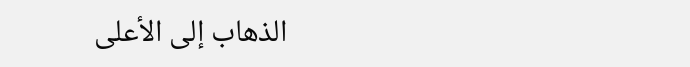الذهاب إلى الأعلى